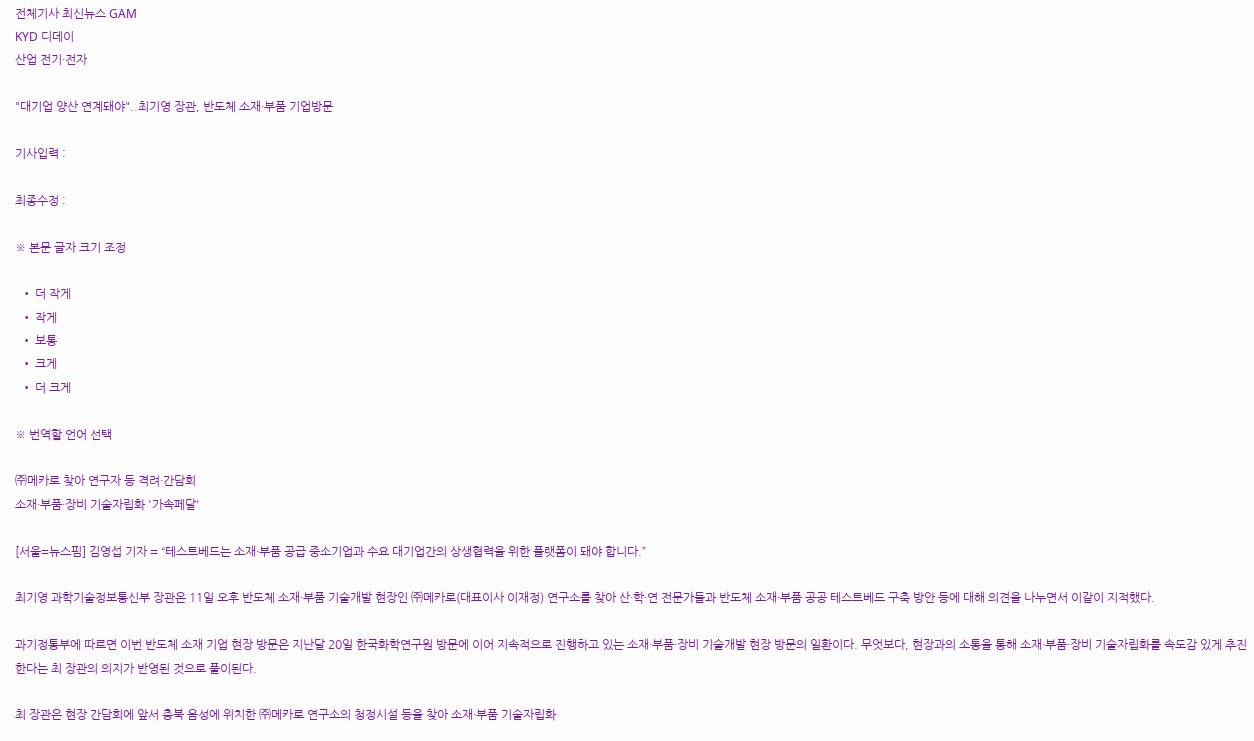전체기사 최신뉴스 GAM
KYD 디데이
산업 전기·전자

"대기업 양산 연계돼야"..최기영 장관, 반도체 소재·부품 기업방문

기사입력 :

최종수정 :

※ 본문 글자 크기 조정

  • 더 작게
  • 작게
  • 보통
  • 크게
  • 더 크게

※ 번역할 언어 선택

㈜메카로 찾아 연구자 등 격려·간담회
소재·부품·장비 기술자립화 '가속페달'

[서울=뉴스핌] 김영섭 기자 = “테스트베드는 소재·부품 공급 중소기업과 수요 대기업간의 상생협력을 위한 플랫폼이 돼야 합니다.”

최기영 과학기술정보통신부 장관은 11일 오후 반도체 소재·부품 기술개발 현장인 ㈜메카로(대표이사 이재정) 연구소를 찾아 산·학·연 전문가들과 반도체 소재·부품 공공 테스트베드 구축 방안 등에 대해 의견을 나누면서 이같이 지적했다.

과기정통부에 따르면 이번 반도체 소재 기업 현장 방문은 지난달 20일 한국화학연구원 방문에 이어 지속적으로 진행하고 있는 소재·부품·장비 기술개발 현장 방문의 일환이다. 무엇보다, 현장과의 소통을 통해 소재·부품·장비 기술자립화를 속도감 있게 추진한다는 최 장관의 의지가 반영된 것으로 풀이된다.

최 장관은 현장 간담회에 앞서 충북 음성에 위치한 ㈜메카로 연구소의 청정시설 등을 찾아 소재·부품 기술자립화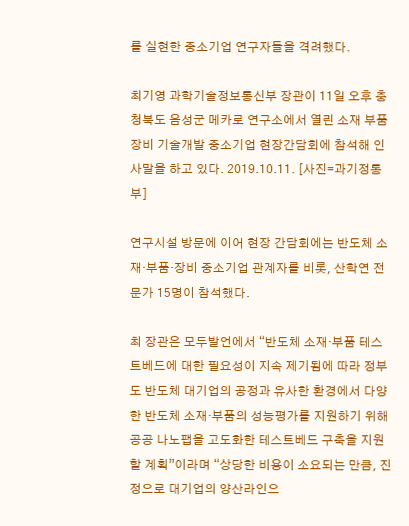를 실현한 중소기업 연구자들을 격려했다.

최기영 과학기술정보통신부 장관이 11일 오후 충청북도 음성군 메카로 연구소에서 열린 소재 부품 장비 기술개발 중소기업 현장간담회에 참석해 인사말을 하고 있다. 2019.10.11. [사진=과기정통부]

연구시설 방문에 이어 현장 간담회에는 반도체 소재·부품·장비 중소기업 관계자를 비롯, 산학연 전문가 15명이 참석했다.

최 장관은 모두발언에서 “반도체 소재·부품 테스트베드에 대한 필요성이 지속 제기됨에 따라 정부도 반도체 대기업의 공정과 유사한 환경에서 다양한 반도체 소재·부품의 성능평가를 지원하기 위해 공공 나노팹을 고도화한 테스트베드 구축을 지원할 계획”이라며 “상당한 비용이 소요되는 만큼, 진정으로 대기업의 양산라인으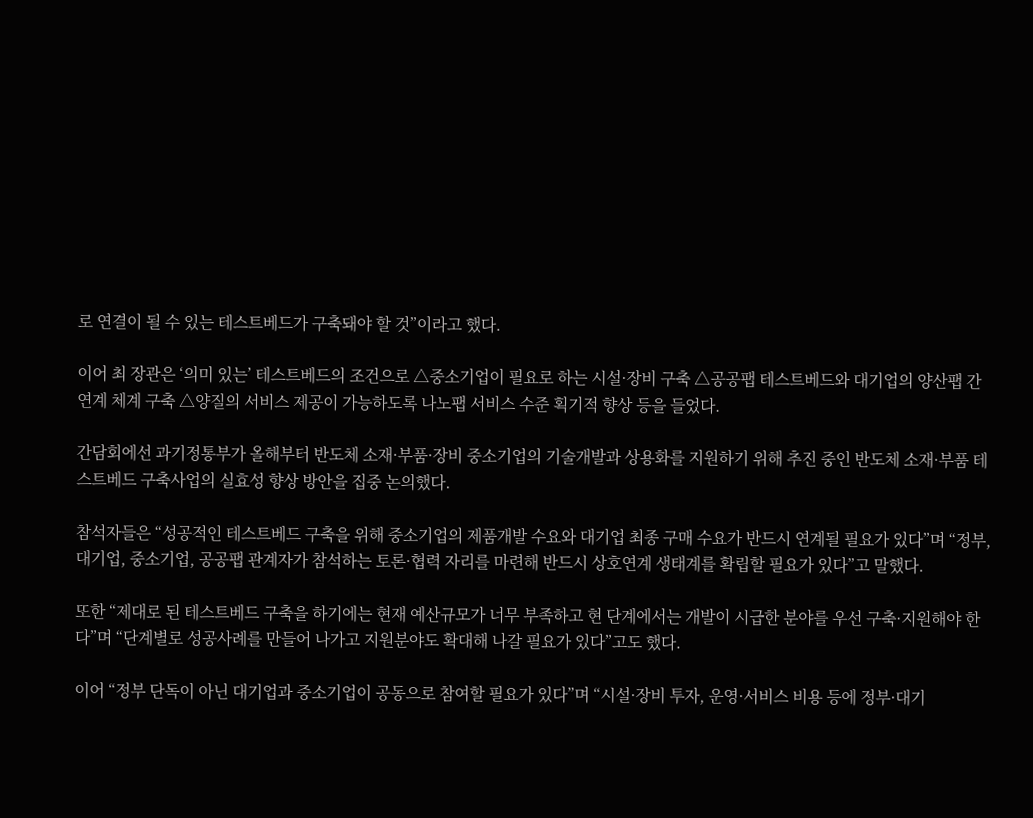로 연결이 될 수 있는 테스트베드가 구축돼야 할 것”이라고 했다.

이어 최 장관은 ‘의미 있는’ 테스트베드의 조건으로 △중소기업이 필요로 하는 시설·장비 구축 △공공팹 테스트베드와 대기업의 양산팹 간 연계 체계 구축 △양질의 서비스 제공이 가능하도록 나노팹 서비스 수준 획기적 향상 등을 들었다.

간담회에선 과기정통부가 올해부터 반도체 소재·부품·장비 중소기업의 기술개발과 상용화를 지원하기 위해 추진 중인 반도체 소재·부품 테스트베드 구축사업의 실효성 향상 방안을 집중 논의했다.

참석자들은 “성공적인 테스트베드 구축을 위해 중소기업의 제품개발 수요와 대기업 최종 구매 수요가 반드시 연계될 필요가 있다”며 “정부, 대기업, 중소기업, 공공팹 관계자가 참석하는 토론·협력 자리를 마련해 반드시 상호연계 생태계를 확립할 필요가 있다”고 말했다.

또한 “제대로 된 테스트베드 구축을 하기에는 현재 예산규모가 너무 부족하고 현 단계에서는 개발이 시급한 분야를 우선 구축·지원해야 한다”며 “단계별로 성공사례를 만들어 나가고 지원분야도 확대해 나갈 필요가 있다”고도 했다.

이어 “정부 단독이 아닌 대기업과 중소기업이 공동으로 참여할 필요가 있다”며 “시설·장비 투자, 운영·서비스 비용 등에 정부·대기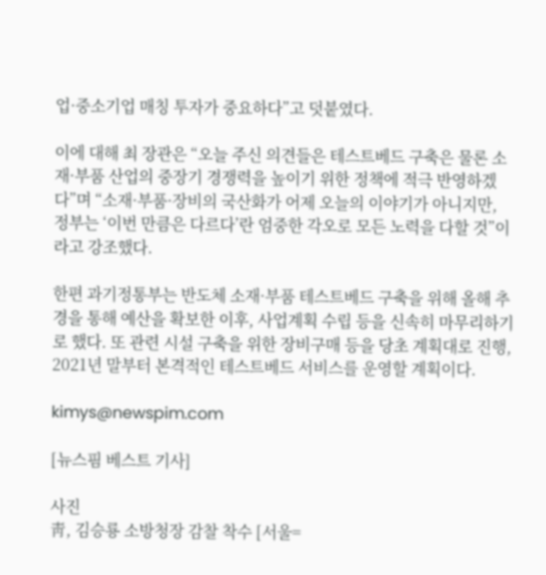업·중소기업 매칭 투자가 중요하다”고 덧붙였다.

이에 대해 최 장관은 “오늘 주신 의견들은 테스트베드 구축은 물론 소재·부품 산업의 중장기 경쟁력을 높이기 위한 정책에 적극 반영하겠다”며 “소재·부품·장비의 국산화가 어제 오늘의 이야기가 아니지만, 정부는 ‘이번 만큼은 다르다’란 엄중한 각오로 모든 노력을 다할 것”이라고 강조했다.

한편 과기정통부는 반도체 소재·부품 테스트베드 구축을 위해 올해 추경을 통해 예산을 확보한 이후, 사업계획 수립 등을 신속히 마무리하기로 했다. 또 관련 시설 구축을 위한 장비구매 등을 당초 계획대로 진행, 2021년 말부터 본격적인 테스트베드 서비스를 운영할 계획이다.

kimys@newspim.com

[뉴스핌 베스트 기사]

사진
靑, 김승룡 소방청장 감찰 착수 [서울=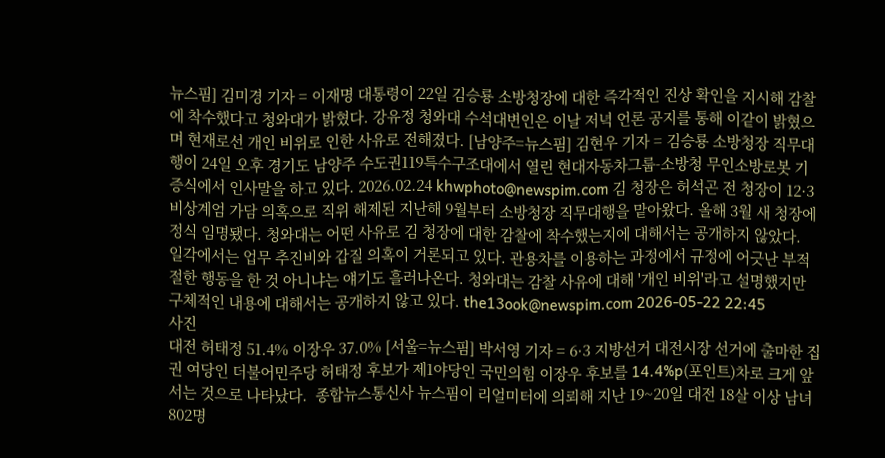뉴스핌] 김미경 기자 = 이재명 대통령이 22일 김승룡 소방청장에 대한 즉각적인 진상 확인을 지시해 감찰에 착수했다고 청와대가 밝혔다. 강유정 청와대 수석대변인은 이날 저녁 언론 공지를 통해 이같이 밝혔으며 현재로선 개인 비위로 인한 사유로 전해졌다. [남양주=뉴스핌] 김현우 기자 = 김승룡 소방청장 직무대행이 24일 오후 경기도 남양주 수도권119특수구조대에서 열린 현대자동차그룹-소방청 무인소방로봇 기증식에서 인사말을 하고 있다. 2026.02.24 khwphoto@newspim.com 김 청장은 허석곤 전 청장이 12·3 비상계엄 가담 의혹으로 직위 해제된 지난해 9월부터 소방청장 직무대행을 맡아왔다. 올해 3월 새 청장에 정식 임명됐다. 청와대는 어떤 사유로 김 청장에 대한 감찰에 착수했는지에 대해서는 공개하지 않았다.  일각에서는 업무 추진비와 갑질 의혹이 거론되고 있다. 관용차를 이용하는 과정에서 규정에 어긋난 부적절한 행동을 한 것 아니냐는 얘기도 흘러나온다. 청와대는 감찰 사유에 대해 '개인 비위'라고 설명했지만 구체적인 내용에 대해서는 공개하지 않고 있다. the13ook@newspim.com 2026-05-22 22:45
사진
대전 허태정 51.4% 이장우 37.0% [서울=뉴스핌] 박서영 기자 = 6·3 지방선거 대전시장 선거에 출마한 집권 여당인 더불어민주당 허태정 후보가 제1야당인 국민의힘 이장우 후보를 14.4%p(포인트)차로 크게 앞서는 것으로 나타났다.  종합뉴스통신사 뉴스핌이 리얼미터에 의뢰해 지난 19~20일 대전 18살 이상 남녀 802명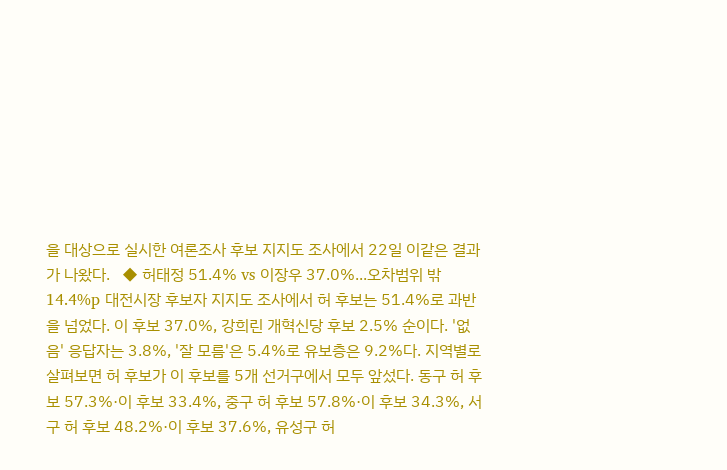을 대상으로 실시한 여론조사 후보 지지도 조사에서 22일 이같은 결과가 나왔다.   ◆ 허태정 51.4% vs 이장우 37.0%...오차범위 밖 14.4%p 대전시장 후보자 지지도 조사에서 허 후보는 51.4%로 과반을 넘었다. 이 후보 37.0%, 강희린 개혁신당 후보 2.5% 순이다. '없음' 응답자는 3.8%, '잘 모름'은 5.4%로 유보층은 9.2%다. 지역별로 살펴보면 허 후보가 이 후보를 5개 선거구에서 모두 앞섰다. 동구 허 후보 57.3%·이 후보 33.4%, 중구 허 후보 57.8%·이 후보 34.3%, 서구 허 후보 48.2%·이 후보 37.6%, 유성구 허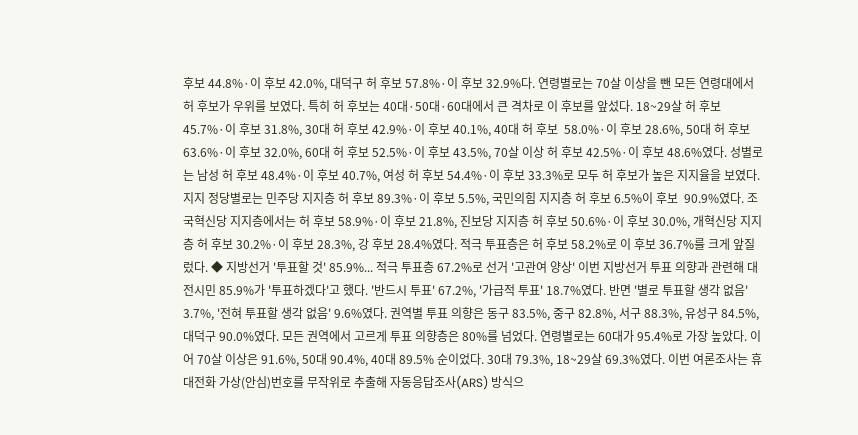후보 44.8%·이 후보 42.0%, 대덕구 허 후보 57.8%·이 후보 32.9%다. 연령별로는 70살 이상을 뺀 모든 연령대에서 허 후보가 우위를 보였다. 특히 허 후보는 40대·50대·60대에서 큰 격차로 이 후보를 앞섰다. 18~29살 허 후보 45.7%·이 후보 31.8%, 30대 허 후보 42.9%·이 후보 40.1%, 40대 허 후보  58.0%·이 후보 28.6%, 50대 허 후보 63.6%·이 후보 32.0%, 60대 허 후보 52.5%·이 후보 43.5%, 70살 이상 허 후보 42.5%·이 후보 48.6%였다. 성별로는 남성 허 후보 48.4%·이 후보 40.7%, 여성 허 후보 54.4%·이 후보 33.3%로 모두 허 후보가 높은 지지율을 보였다. 지지 정당별로는 민주당 지지층 허 후보 89.3%·이 후보 5.5%, 국민의힘 지지층 허 후보 6.5%이 후보  90.9%였다. 조국혁신당 지지층에서는 허 후보 58.9%·이 후보 21.8%, 진보당 지지층 허 후보 50.6%·이 후보 30.0%, 개혁신당 지지층 허 후보 30.2%·이 후보 28.3%, 강 후보 28.4%였다. 적극 투표층은 허 후보 58.2%로 이 후보 36.7%를 크게 앞질렀다. ◆ 지방선거 '투표할 것' 85.9%... 적극 투표층 67.2%로 선거 '고관여 양상' 이번 지방선거 투표 의향과 관련해 대전시민 85.9%가 '투표하겠다'고 했다. '반드시 투표' 67.2%, '가급적 투표' 18.7%였다. 반면 '별로 투표할 생각 없음' 3.7%, '전혀 투표할 생각 없음' 9.6%였다. 권역별 투표 의향은 동구 83.5%, 중구 82.8%, 서구 88.3%, 유성구 84.5%, 대덕구 90.0%였다. 모든 권역에서 고르게 투표 의향층은 80%를 넘었다. 연령별로는 60대가 95.4%로 가장 높았다. 이어 70살 이상은 91.6%, 50대 90.4%, 40대 89.5% 순이었다. 30대 79.3%, 18~29살 69.3%였다. 이번 여론조사는 휴대전화 가상(안심)번호를 무작위로 추출해 자동응답조사(ARS) 방식으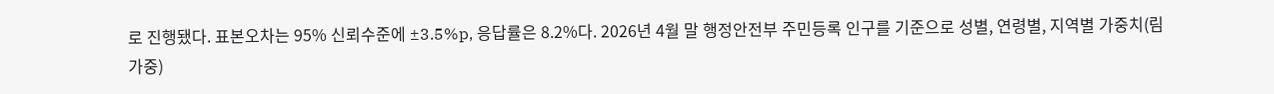로 진행됐다. 표본오차는 95% 신뢰수준에 ±3.5%p, 응답률은 8.2%다. 2026년 4월 말 행정안전부 주민등록 인구를 기준으로 성별, 연령별, 지역별 가중치(림 가중)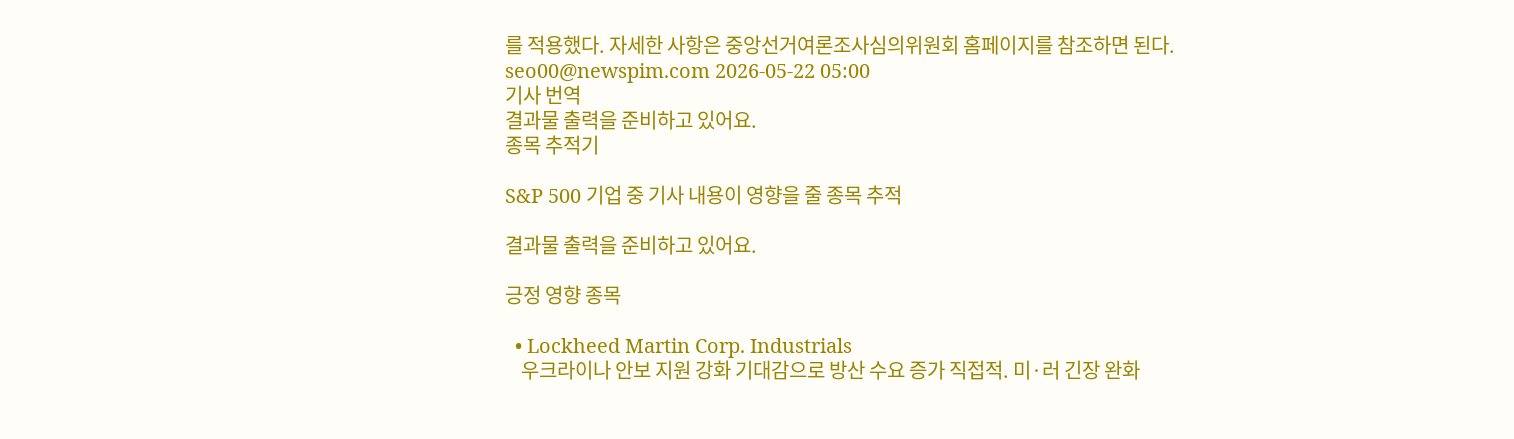를 적용했다. 자세한 사항은 중앙선거여론조사심의위원회 홈페이지를 참조하면 된다. seo00@newspim.com 2026-05-22 05:00
기사 번역
결과물 출력을 준비하고 있어요.
종목 추적기

S&P 500 기업 중 기사 내용이 영향을 줄 종목 추적

결과물 출력을 준비하고 있어요.

긍정 영향 종목

  • Lockheed Martin Corp. Industrials
    우크라이나 안보 지원 강화 기대감으로 방산 수요 증가 직접적. 미·러 긴장 완화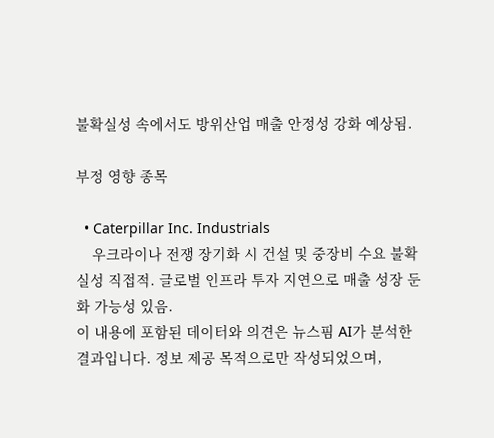불확실성 속에서도 방위산업 매출 안정성 강화 예상됨.

부정 영향 종목

  • Caterpillar Inc. Industrials
    우크라이나 전쟁 장기화 시 건설 및 중장비 수요 불확실성 직접적. 글로벌 인프라 투자 지연으로 매출 성장 둔화 가능성 있음.
이 내용에 포함된 데이터와 의견은 뉴스핌 AI가 분석한 결과입니다. 정보 제공 목적으로만 작성되었으며,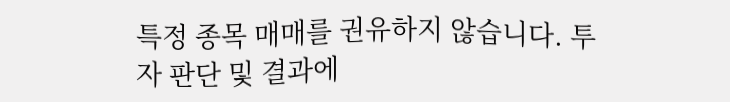특정 종목 매매를 권유하지 않습니다. 투자 판단 및 결과에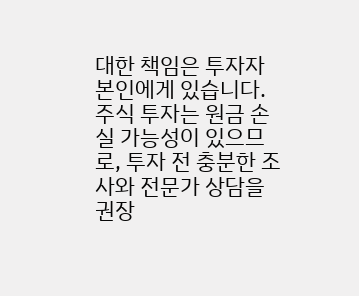대한 책임은 투자자 본인에게 있습니다. 주식 투자는 원금 손실 가능성이 있으므로, 투자 전 충분한 조사와 전문가 상담을 권장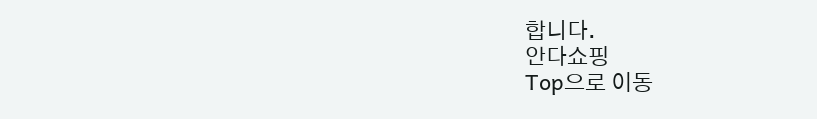합니다.
안다쇼핑
Top으로 이동